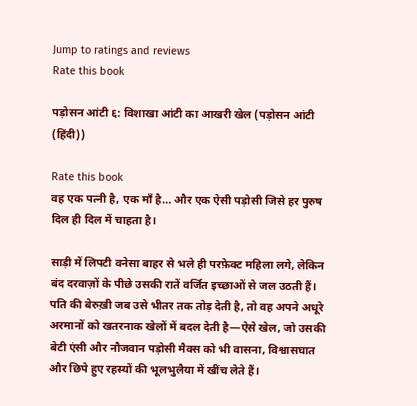Jump to ratings and reviews
Rate this book

पड़ोसन आंटी ६: विशाखा आंटी का आखरी खेल (पड़ोसन आंटी (हिंदी))

Rate this book
वह एक पत्नी है, एक माँ है… और एक ऐसी पड़ोसी जिसे हर पुरुष दिल ही दिल में चाहता है।

साड़ी में लिपटी वनेसा बाहर से भले ही परफ़ेक्ट महिला लगे, लेकिन बंद दरवाज़ों के पीछे उसकी रातें वर्जित इच्छाओं से जल उठती हैं। पति की बेरुख़ी जब उसे भीतर तक तोड़ देती है, तो वह अपने अधूरे अरमानों को खतरनाक खेलों में बदल देती है—ऐसे खेल, जो उसकी बेटी एंसी और नौजवान पड़ोसी मैक्स को भी वासना, विश्वासघात और छिपे हुए रहस्यों की भूलभुलैया में खींच लेते हैं।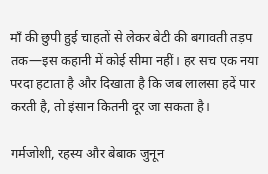माँ की छुपी हुई चाहतों से लेकर बेटी की बगावती तड़प तक—इस कहानी में कोई सीमा नहीं। हर सच एक नया परदा हटाता है और दिखाता है कि जब लालसा हदें पार करती है, तो इंसान कितनी दूर जा सकता है।

गर्मजोशी, रहस्य और बेबाक जुनून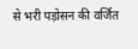से भरी पड़ोसन की वर्जित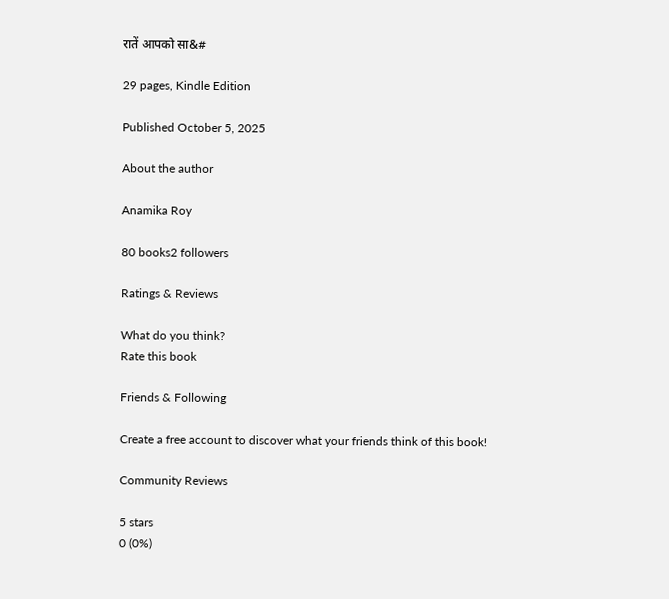रातें आपको सा&#

29 pages, Kindle Edition

Published October 5, 2025

About the author

Anamika Roy

80 books2 followers

Ratings & Reviews

What do you think?
Rate this book

Friends & Following

Create a free account to discover what your friends think of this book!

Community Reviews

5 stars
0 (0%)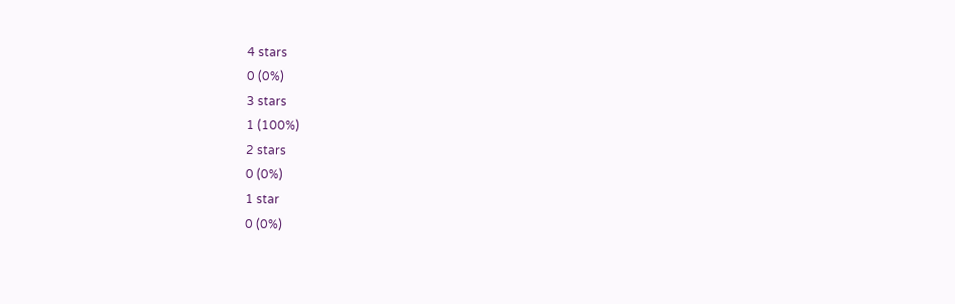4 stars
0 (0%)
3 stars
1 (100%)
2 stars
0 (0%)
1 star
0 (0%)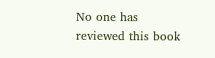No one has reviewed this book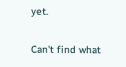yet.

Can't find what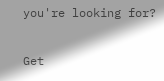you're looking for?

Get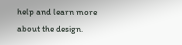help and learn more about the design.